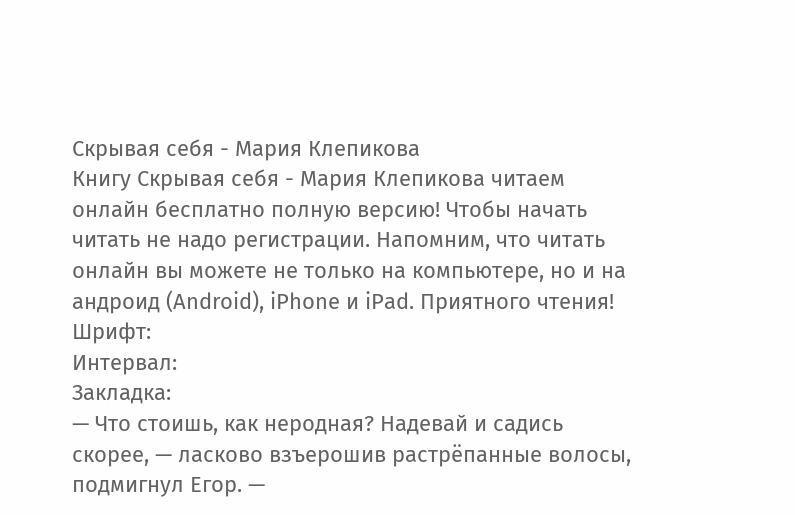Скрывая себя - Мария Клепикова
Книгу Скрывая себя - Мария Клепикова читаем онлайн бесплатно полную версию! Чтобы начать читать не надо регистрации. Напомним, что читать онлайн вы можете не только на компьютере, но и на андроид (Android), iPhone и iPad. Приятного чтения!
Шрифт:
Интервал:
Закладка:
— Что стоишь, как неродная? Надевай и садись скорее, — ласково взъерошив растрёпанные волосы, подмигнул Егор. —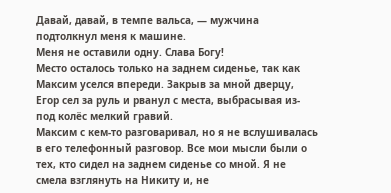Давай, давай, в темпе вальса, — мужчина подтолкнул меня к машине.
Меня не оставили одну. Слава Богу!
Место осталось только на заднем сиденье, так как Максим уселся впереди. Закрыв за мной дверцу, Егор сел за руль и рванул с места, выбрасывая из-под колёс мелкий гравий.
Максим с кем-то разговаривал, но я не вслушивалась в его телефонный разговор. Все мои мысли были о тех, кто сидел на заднем сиденье со мной. Я не смела взглянуть на Никиту и, не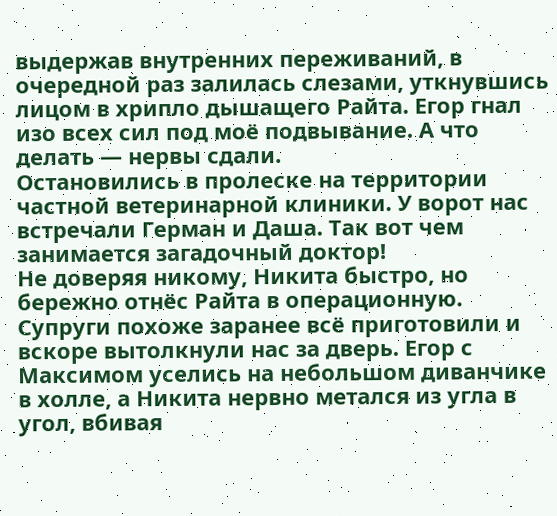выдержав внутренних переживаний, в очередной раз залилась слезами, уткнувшись лицом в хрипло дышащего Райта. Егор гнал изо всех сил под моё подвывание. А что делать — нервы сдали.
Остановились в пролеске на территории частной ветеринарной клиники. У ворот нас встречали Герман и Даша. Так вот чем занимается загадочный доктор!
Не доверяя никому, Никита быстро, но бережно отнёс Райта в операционную. Супруги похоже заранее всё приготовили и вскоре вытолкнули нас за дверь. Егор с Максимом уселись на небольшом диванчике в холле, а Никита нервно метался из угла в угол, вбивая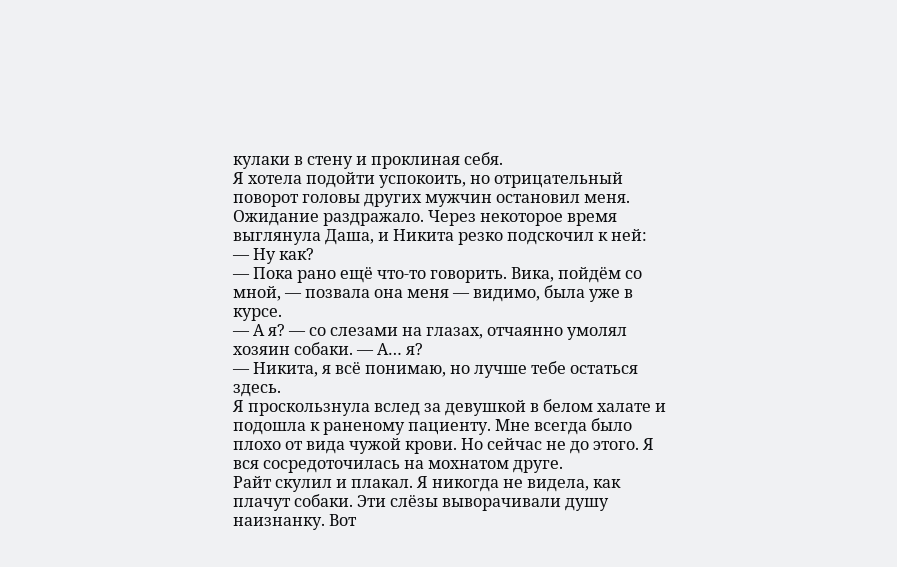кулаки в стену и проклиная себя.
Я хотела подойти успокоить, но отрицательный поворот головы других мужчин остановил меня. Ожидание раздражало. Через некоторое время выглянула Даша, и Никита резко подскочил к ней:
— Ну как?
— Пока рано ещё что-то говорить. Вика, пойдём со мной, — позвала она меня — видимо, была уже в курсе.
— А я? — со слезами на глазах, отчаянно умолял хозяин собаки. — А… я?
— Никита, я всё понимаю, но лучше тебе остаться здесь.
Я проскользнула вслед за девушкой в белом халате и подошла к раненому пациенту. Мне всегда было плохо от вида чужой крови. Но сейчас не до этого. Я вся сосредоточилась на мохнатом друге.
Райт скулил и плакал. Я никогда не видела, как плачут собаки. Эти слёзы выворачивали душу наизнанку. Вот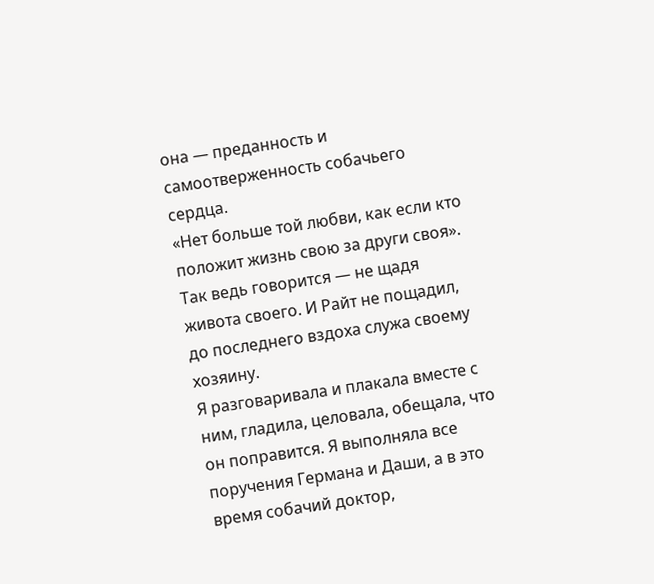она — преданность и самоотверженность собачьего сердца.
«Нет больше той любви, как если кто положит жизнь свою за други своя». Так ведь говорится — не щадя живота своего. И Райт не пощадил, до последнего вздоха служа своему хозяину.
Я разговаривала и плакала вместе с ним, гладила, целовала, обещала, что он поправится. Я выполняла все поручения Германа и Даши, а в это время собачий доктор,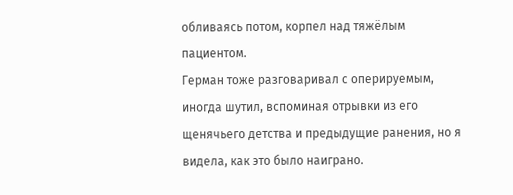обливаясь потом, корпел над тяжёлым пациентом.
Герман тоже разговаривал с оперируемым, иногда шутил, вспоминая отрывки из его щенячьего детства и предыдущие ранения, но я видела, как это было наиграно.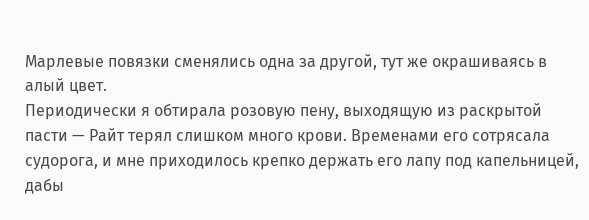Марлевые повязки сменялись одна за другой, тут же окрашиваясь в алый цвет.
Периодически я обтирала розовую пену, выходящую из раскрытой пасти — Райт терял слишком много крови. Временами его сотрясала судорога, и мне приходилось крепко держать его лапу под капельницей, дабы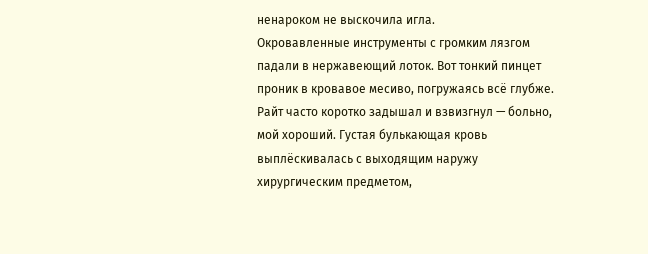ненароком не выскочила игла.
Окровавленные инструменты с громким лязгом падали в нержавеющий лоток. Вот тонкий пинцет проник в кровавое месиво, погружаясь всё глубже. Райт часто коротко задышал и взвизгнул — больно, мой хороший. Густая булькающая кровь выплёскивалась с выходящим наружу хирургическим предметом,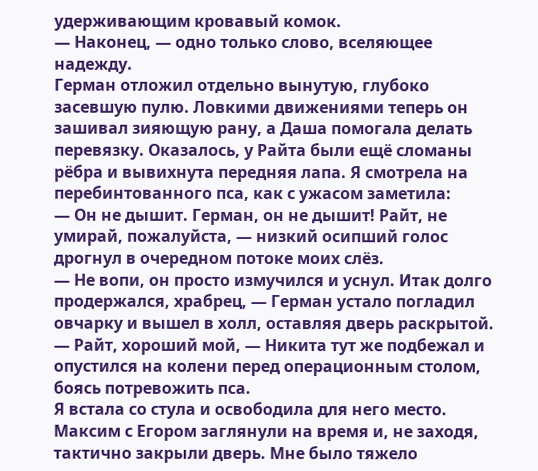удерживающим кровавый комок.
— Наконец, — одно только слово, вселяющее надежду.
Герман отложил отдельно вынутую, глубоко засевшую пулю. Ловкими движениями теперь он зашивал зияющую рану, а Даша помогала делать перевязку. Оказалось, у Райта были ещё сломаны рёбра и вывихнута передняя лапа. Я смотрела на перебинтованного пса, как с ужасом заметила:
— Он не дышит. Герман, он не дышит! Райт, не умирай, пожалуйста, — низкий осипший голос дрогнул в очередном потоке моих слёз.
— Не вопи, он просто измучился и уснул. Итак долго продержался, храбрец, — Герман устало погладил овчарку и вышел в холл, оставляя дверь раскрытой.
— Райт, хороший мой, — Никита тут же подбежал и опустился на колени перед операционным столом, боясь потревожить пса.
Я встала со стула и освободила для него место. Максим с Егором заглянули на время и, не заходя, тактично закрыли дверь. Мне было тяжело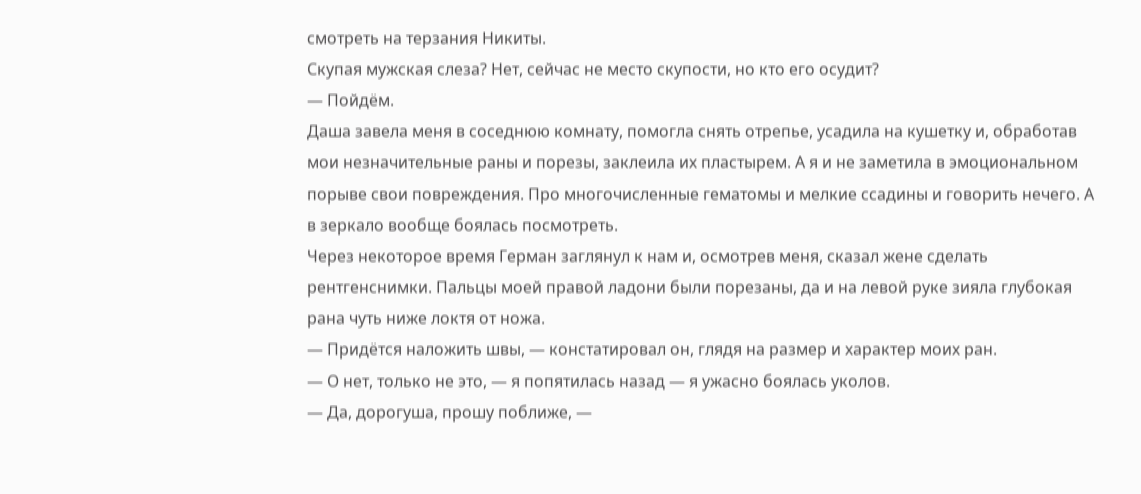смотреть на терзания Никиты.
Скупая мужская слеза? Нет, сейчас не место скупости, но кто его осудит?
— Пойдём.
Даша завела меня в соседнюю комнату, помогла снять отрепье, усадила на кушетку и, обработав мои незначительные раны и порезы, заклеила их пластырем. А я и не заметила в эмоциональном порыве свои повреждения. Про многочисленные гематомы и мелкие ссадины и говорить нечего. А в зеркало вообще боялась посмотреть.
Через некоторое время Герман заглянул к нам и, осмотрев меня, сказал жене сделать рентгенснимки. Пальцы моей правой ладони были порезаны, да и на левой руке зияла глубокая рана чуть ниже локтя от ножа.
— Придётся наложить швы, — констатировал он, глядя на размер и характер моих ран.
— О нет, только не это, — я попятилась назад — я ужасно боялась уколов.
— Да, дорогуша, прошу поближе, —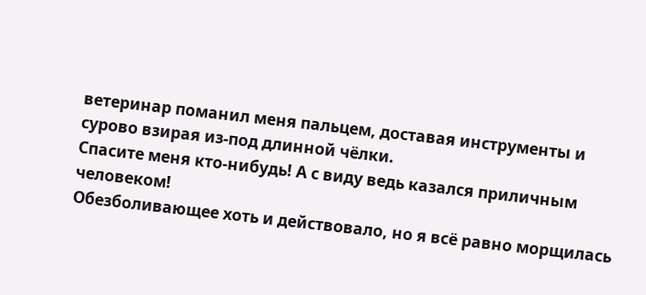ветеринар поманил меня пальцем, доставая инструменты и сурово взирая из-под длинной чёлки.
Спасите меня кто-нибудь! А с виду ведь казался приличным человеком!
Обезболивающее хоть и действовало, но я всё равно морщилась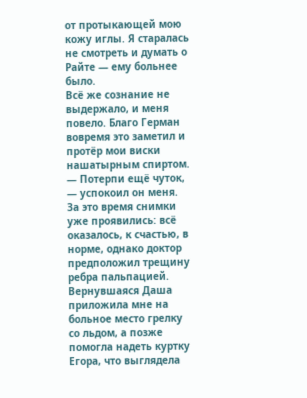от протыкающей мою кожу иглы. Я старалась не смотреть и думать о Райте — ему больнее было.
Всё же сознание не выдержало, и меня повело. Благо Герман вовремя это заметил и протёр мои виски нашатырным спиртом.
— Потерпи ещё чуток, — успокоил он меня.
За это время снимки уже проявились: всё оказалось, к счастью, в норме, однако доктор предположил трещину ребра пальпацией. Вернувшаяся Даша приложила мне на больное место грелку со льдом, а позже помогла надеть куртку Егора, что выглядела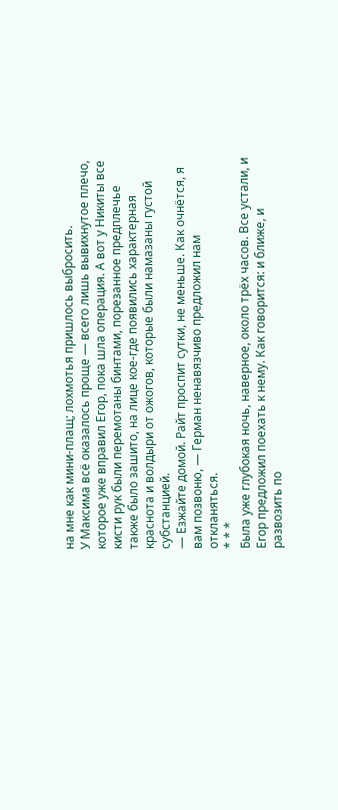на мне как мини-плащ; лохмотья пришлось выбросить.
У Максима всё оказалось проще — всего лишь вывихнутое плечо, которое уже вправил Егор, пока шла операция. А вот у Никиты все кисти рук были перемотаны бинтами, порезанное предплечье также было зашито, на лице кое-где появились характерная краснота и волдыри от ожогов, которые были намазаны густой субстанцией.
— Езжайте домой. Райт проспит сутки, не меньше. Как очнётся, я вам позвоню, — Герман ненавязчиво предложил нам откланяться.
* * *
Была уже глубокая ночь, наверное, около трёх часов. Все устали, и Егор предложил поехать к нему. Как говорится: и ближе, и развозить по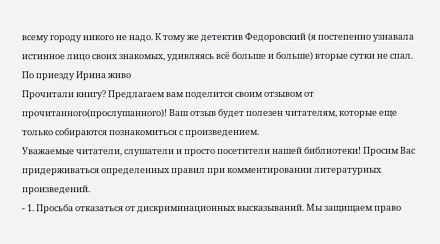всему городу никого не надо. К тому же детектив Федоровский (я постепенно узнавала истинное лицо своих знакомых, удивляясь всё больше и больше) вторые сутки не спал.
По приезду Ирина живо
Прочитали книгу? Предлагаем вам поделится своим отзывом от прочитанного(прослушанного)! Ваш отзыв будет полезен читателям, которые еще только собираются познакомиться с произведением.
Уважаемые читатели, слушатели и просто посетители нашей библиотеки! Просим Вас придерживаться определенных правил при комментировании литературных произведений.
- 1. Просьба отказаться от дискриминационных высказываний. Мы защищаем право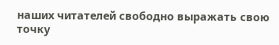наших читателей свободно выражать свою точку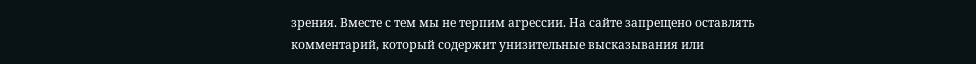зрения. Вместе с тем мы не терпим агрессии. На сайте запрещено оставлять комментарий, который содержит унизительные высказывания или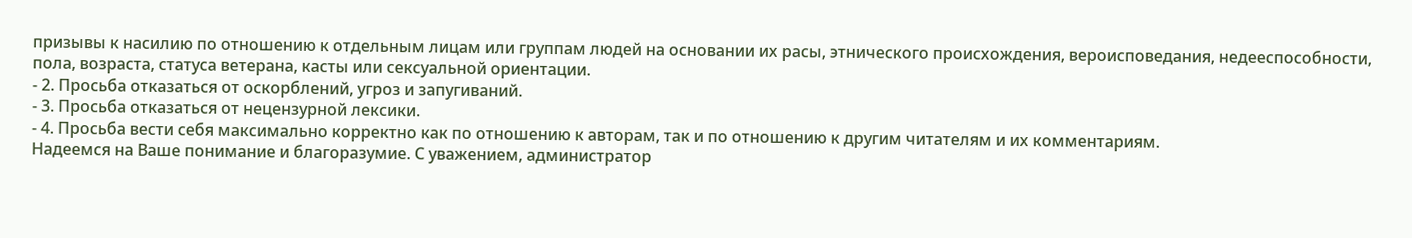призывы к насилию по отношению к отдельным лицам или группам людей на основании их расы, этнического происхождения, вероисповедания, недееспособности, пола, возраста, статуса ветерана, касты или сексуальной ориентации.
- 2. Просьба отказаться от оскорблений, угроз и запугиваний.
- 3. Просьба отказаться от нецензурной лексики.
- 4. Просьба вести себя максимально корректно как по отношению к авторам, так и по отношению к другим читателям и их комментариям.
Надеемся на Ваше понимание и благоразумие. С уважением, администратор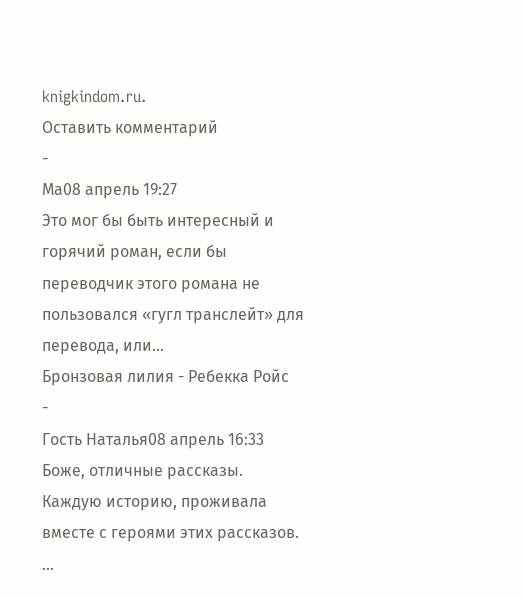knigkindom.ru.
Оставить комментарий
-
Ма08 апрель 19:27
Это мог бы быть интересный и горячий роман, если бы переводчик этого романа не пользовался «гугл транслейт» для перевода, или...
Бронзовая лилия - Ребекка Ройс
-
Гость Наталья08 апрель 16:33
Боже, отличные рассказы. Каждую историю, проживала вместе с героями этих рассказов. ...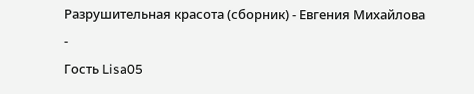Разрушительная красота (сборник) - Евгения Михайлова
-
Гость Lisa05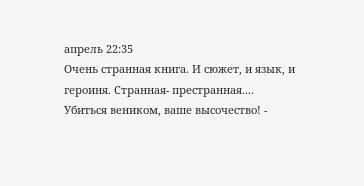апрель 22:35
Очень странная книга. И сюжет, и язык, и героиня. Странная- престранная....
Убиться веником, ваше высочество! -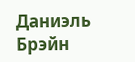Даниэль Брэйн